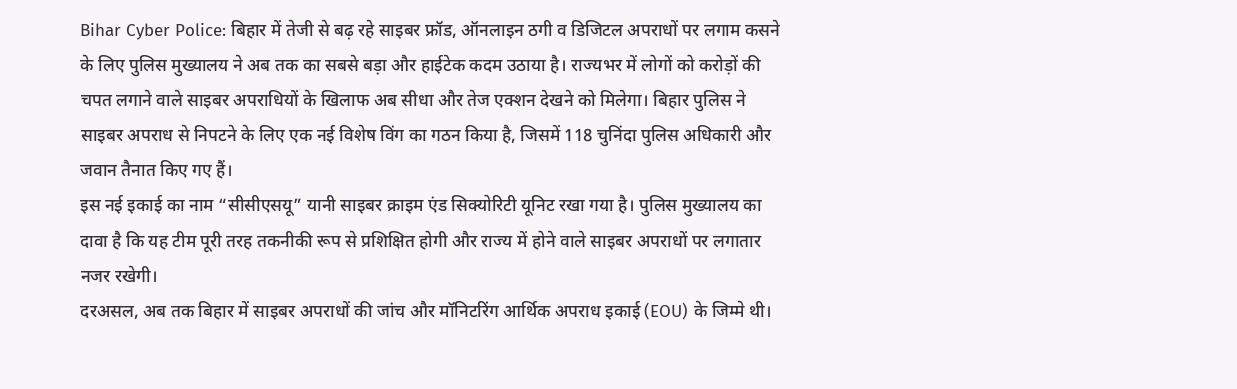Bihar Cyber Police: बिहार में तेजी से बढ़ रहे साइबर फ्रॉड, ऑनलाइन ठगी व डिजिटल अपराधों पर लगाम कसने के लिए पुलिस मुख्यालय ने अब तक का सबसे बड़ा और हाईटेक कदम उठाया है। राज्यभर में लोगों को करोड़ों की चपत लगाने वाले साइबर अपराधियों के खिलाफ अब सीधा और तेज एक्शन देखने को मिलेगा। बिहार पुलिस ने साइबर अपराध से निपटने के लिए एक नई विशेष विंग का गठन किया है, जिसमें 118 चुनिंदा पुलिस अधिकारी और जवान तैनात किए गए हैं।
इस नई इकाई का नाम “सीसीएसयू” यानी साइबर क्राइम एंड सिक्योरिटी यूनिट रखा गया है। पुलिस मुख्यालय का दावा है कि यह टीम पूरी तरह तकनीकी रूप से प्रशिक्षित होगी और राज्य में होने वाले साइबर अपराधों पर लगातार नजर रखेगी।
दरअसल, अब तक बिहार में साइबर अपराधों की जांच और मॉनिटरिंग आर्थिक अपराध इकाई (EOU) के जिम्मे थी।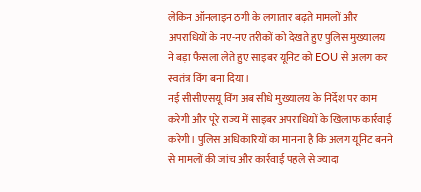लेकिन ऑनलाइन ठगी के लगातार बढ़ते मामलों और अपराधियों के नए-नए तरीकों को देखते हुए पुलिस मुख्यालय ने बड़ा फैसला लेते हुए साइबर यूनिट को EOU से अलग कर स्वतंत्र विंग बना दिया।
नई सीसीएसयू विंग अब सीधे मुख्यालय के निर्देश पर काम करेगी और पूरे राज्य में साइबर अपराधियों के खिलाफ कार्रवाई करेगी। पुलिस अधिकारियों का मानना है कि अलग यूनिट बनने से मामलों की जांच और कार्रवाई पहले से ज्यादा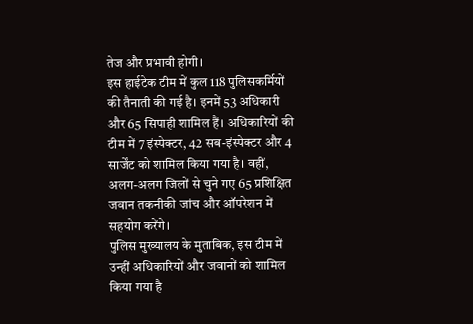तेज और प्रभावी होगी।
इस हाईटेक टीम में कुल 118 पुलिसकर्मियों की तैनाती की गई है। इनमें 53 अधिकारी और 65 सिपाही शामिल हैं। अधिकारियों की टीम में 7 इंस्पेक्टर, 42 सब-इंस्पेक्टर और 4 सार्जेंट को शामिल किया गया है। वहीं, अलग-अलग जिलों से चुने गए 65 प्रशिक्षित जवान तकनीकी जांच और ऑपरेशन में सहयोग करेंगे।
पुलिस मुख्यालय के मुताबिक, इस टीम में उन्हीं अधिकारियों और जवानों को शामिल किया गया है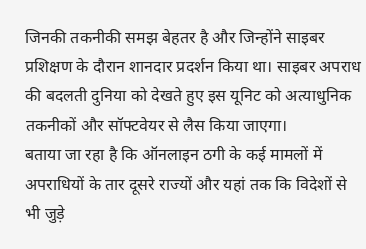जिनकी तकनीकी समझ बेहतर है और जिन्होंने साइबर प्रशिक्षण के दौरान शानदार प्रदर्शन किया था। साइबर अपराध की बदलती दुनिया को देखते हुए इस यूनिट को अत्याधुनिक तकनीकों और सॉफ्टवेयर से लैस किया जाएगा।
बताया जा रहा है कि ऑनलाइन ठगी के कई मामलों में अपराधियों के तार दूसरे राज्यों और यहां तक कि विदेशों से भी जुड़े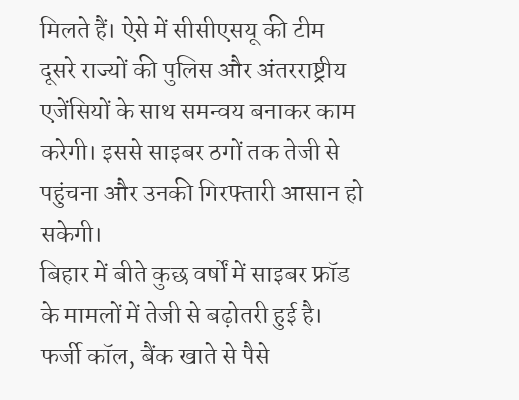मिलते हैं। ऐसे में सीसीएसयू की टीम दूसरे राज्यों की पुलिस और अंतरराष्ट्रीय एजेंसियों के साथ समन्वय बनाकर काम करेगी। इससे साइबर ठगों तक तेजी से पहुंचना और उनकी गिरफ्तारी आसान हो सकेगी।
बिहार में बीते कुछ वर्षों में साइबर फ्रॉड के मामलों में तेजी से बढ़ोतरी हुई है। फर्जी कॉल, बैंक खाते से पैसे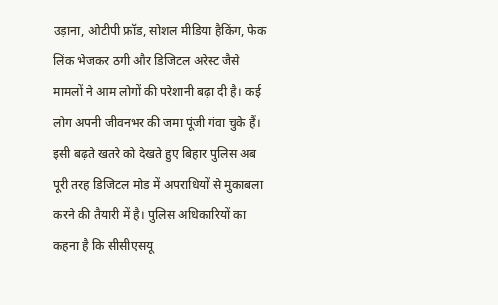उड़ाना, ओटीपी फ्रॉड, सोशल मीडिया हैकिंग, फेक लिंक भेजकर ठगी और डिजिटल अरेस्ट जैसे मामलों ने आम लोगों की परेशानी बढ़ा दी है। कई लोग अपनी जीवनभर की जमा पूंजी गंवा चुके हैं।
इसी बढ़ते खतरे को देखते हुए बिहार पुलिस अब पूरी तरह डिजिटल मोड में अपराधियों से मुकाबला करने की तैयारी में है। पुलिस अधिकारियों का कहना है कि सीसीएसयू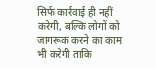सिर्फ कार्रवाई ही नहीं करेगी, बल्कि लोगों को जागरूक करने का काम भी करेगी ताकि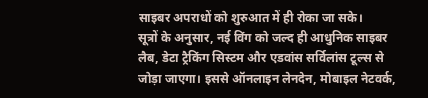साइबर अपराधों को शुरुआत में ही रोका जा सके।
सूत्रों के अनुसार, नई विंग को जल्द ही आधुनिक साइबर लैब, डेटा ट्रैकिंग सिस्टम और एडवांस सर्विलांस टूल्स से जोड़ा जाएगा। इससे ऑनलाइन लेनदेन, मोबाइल नेटवर्क,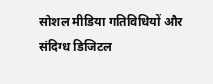सोशल मीडिया गतिविधियों और संदिग्ध डिजिटल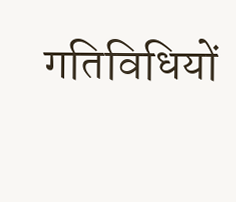गतिविधियों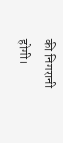की निगरानी होगी।